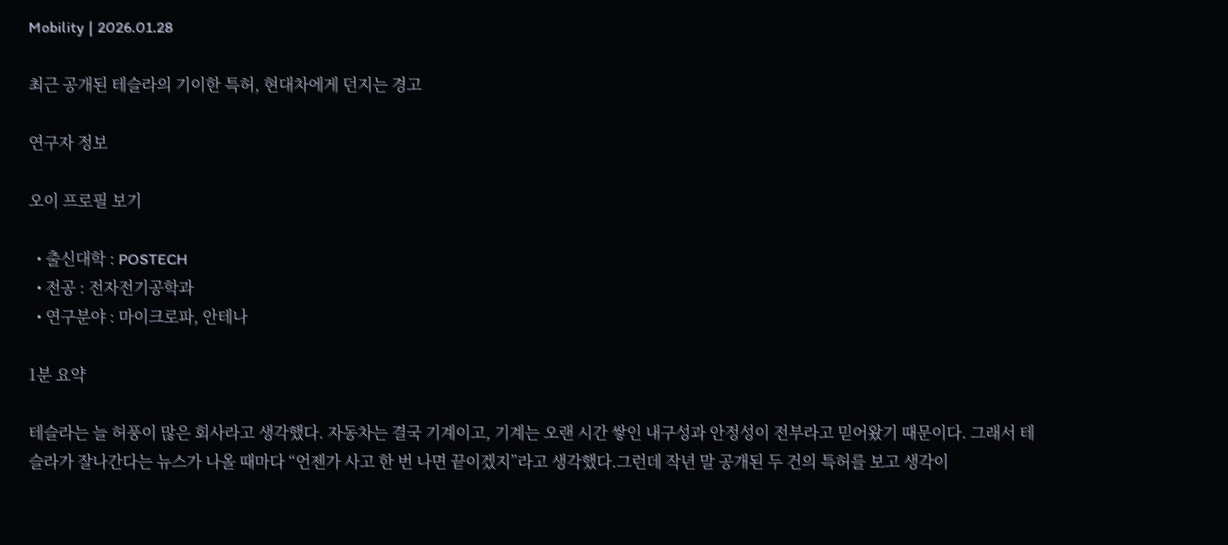Mobility | 2026.01.28

최근 공개된 테슬라의 기이한 특허, 현대차에게 던지는 경고

연구자 정보

오이 프로필 보기

  • 출신대학 : POSTECH
  • 전공 : 전자전기공학과
  • 연구분야 : 마이크로파, 안테나

1분 요약

테슬라는 늘 허풍이 많은 회사라고 생각했다. 자동차는 결국 기계이고, 기계는 오랜 시간 쌓인 내구성과 안정성이 전부라고 믿어왔기 때문이다. 그래서 테슬라가 잘나간다는 뉴스가 나올 때마다 “언젠가 사고 한 번 나면 끝이겠지”라고 생각했다.그런데 작년 말 공개된 두 건의 특허를 보고 생각이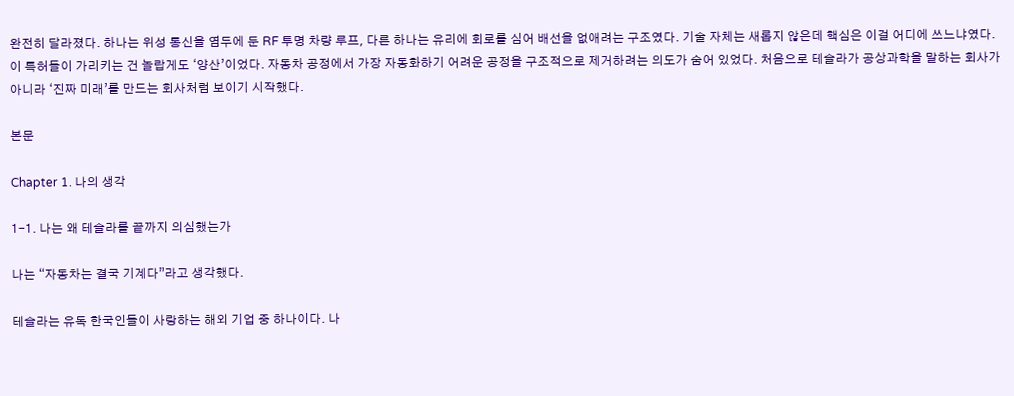완전히 달라졌다. 하나는 위성 통신을 염두에 둔 RF 투명 차량 루프, 다른 하나는 유리에 회로를 심어 배선을 없애려는 구조였다. 기술 자체는 새롭지 않은데 핵심은 이걸 어디에 쓰느냐였다. 이 특허들이 가리키는 건 놀랍게도 ‘양산’이었다. 자동차 공정에서 가장 자동화하기 어려운 공정을 구조적으로 제거하려는 의도가 숨어 있었다. 처음으로 테슬라가 공상과학을 말하는 회사가 아니라 ‘진짜 미래’를 만드는 회사처럼 보이기 시작했다.

본문

Chapter 1. 나의 생각

1-1. 나는 왜 테슬라를 끝까지 의심했는가

나는 “자동차는 결국 기계다”라고 생각했다.

테슬라는 유독 한국인들이 사랑하는 해외 기업 중 하나이다. 나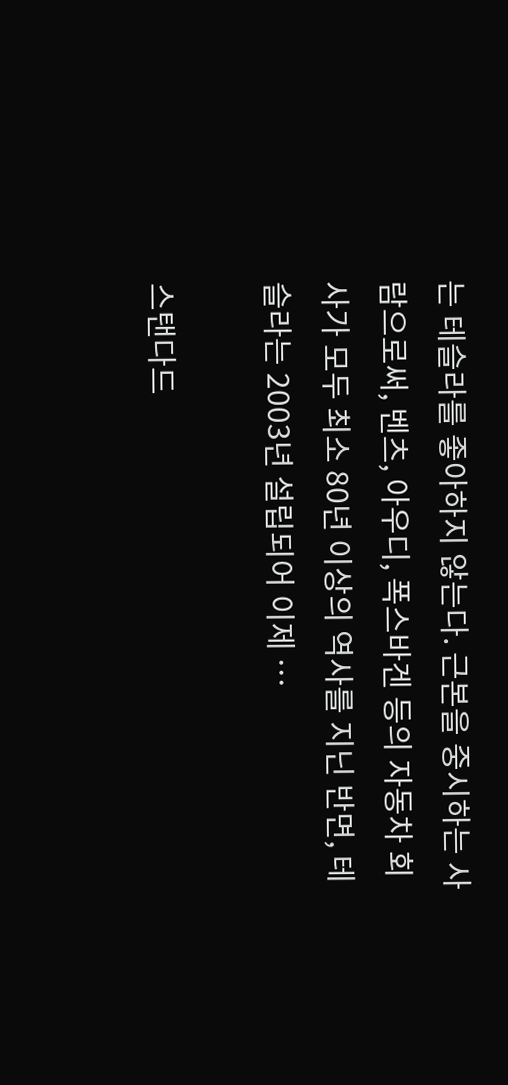는 테슬라를 좋아하지 않는다. 근본을 중시하는 사람으로써, 벤츠, 아우디, 폭스바겐 등의 자동차 회사가 모두 최소 80년 이상의 역사를 지닌 반면, 테슬라는 2003년 설립되어 이제 …

스탠다드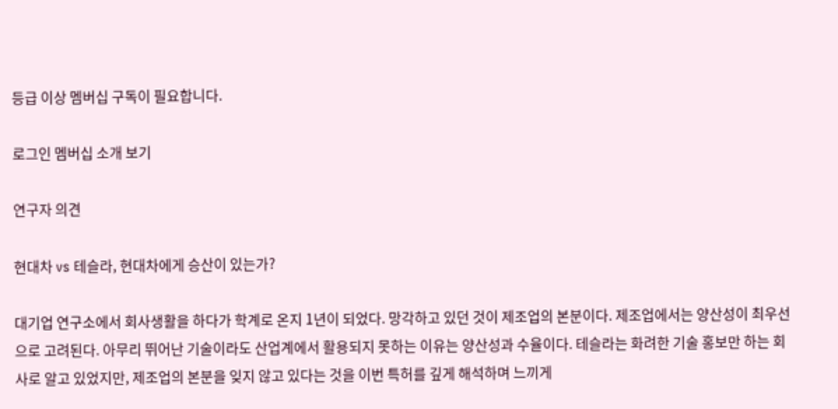등급 이상 멤버십 구독이 필요합니다.

로그인 멤버십 소개 보기

연구자 의견

현대차 vs 테슬라, 현대차에게 승산이 있는가?

대기업 연구소에서 회사생활을 하다가 학계로 온지 1년이 되었다. 망각하고 있던 것이 제조업의 본분이다. 제조업에서는 양산성이 최우선으로 고려된다. 아무리 뛰어난 기술이라도 산업계에서 활용되지 못하는 이유는 양산성과 수율이다. 테슬라는 화려한 기술 홍보만 하는 회사로 알고 있었지만, 제조업의 본분을 잊지 않고 있다는 것을 이번 특허를 깊게 해석하며 느끼게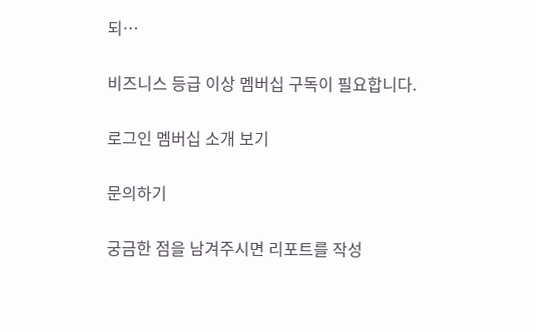되…

비즈니스 등급 이상 멤버십 구독이 필요합니다.

로그인 멤버십 소개 보기

문의하기

궁금한 점을 남겨주시면 리포트를 작성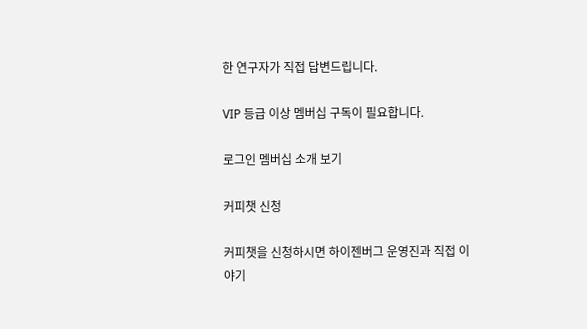한 연구자가 직접 답변드립니다.

VIP 등급 이상 멤버십 구독이 필요합니다.

로그인 멤버십 소개 보기

커피챗 신청

커피챗을 신청하시면 하이젠버그 운영진과 직접 이야기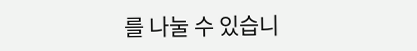를 나눌 수 있습니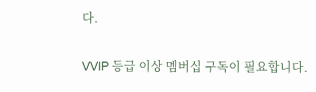다.

VVIP 등급 이상 멤버십 구독이 필요합니다.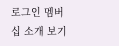로그인 멤버십 소개 보기